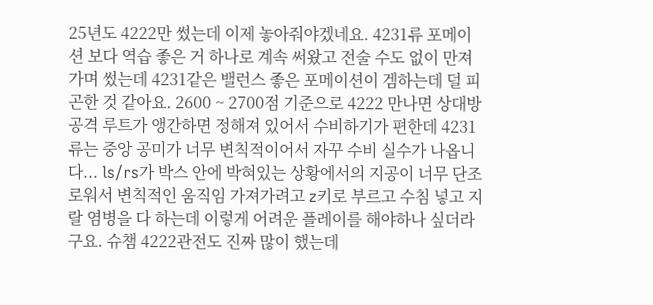25년도 4222만 썼는데 이제 놓아줘야겠네요. 4231류 포메이션 보다 역습 좋은 거 하나로 계속 써왔고 전술 수도 없이 만져가며 썼는데 4231같은 밸런스 좋은 포메이션이 겜하는데 덜 피곤한 것 같아요. 2600 ~ 2700점 기준으로 4222 만나면 상대방 공격 루트가 앵간하면 정해져 있어서 수비하기가 편한데 4231류는 중앙 공미가 너무 변칙적이어서 자꾸 수비 실수가 나옵니다... ls/rs가 박스 안에 박혀있는 상황에서의 지공이 너무 단조로워서 변칙적인 움직임 가져가려고 z키로 부르고 수침 넣고 지랄 염병을 다 하는데 이렇게 어려운 플레이를 해야하나 싶더라구요. 슈챔 4222관전도 진짜 많이 했는데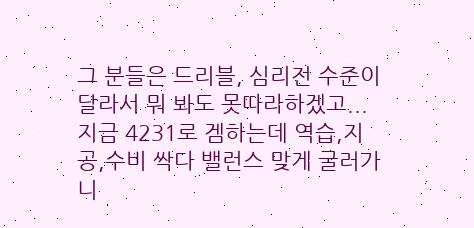그 분들은 드리블, 심리전 수준이 달라서 뭐 봐도 못따라하겠고... 지금 4231로 겜하는데 역습,지공,수비 싹다 밸런스 맞게 굴러가니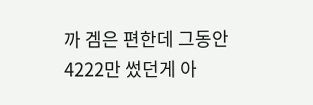까 겜은 편한데 그동안 4222만 썼던게 아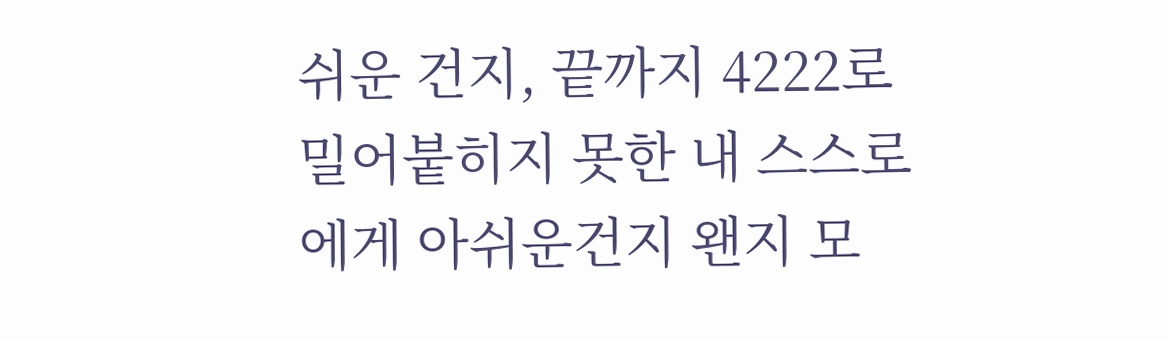쉬운 건지, 끝까지 4222로 밀어붙히지 못한 내 스스로에게 아쉬운건지 왠지 모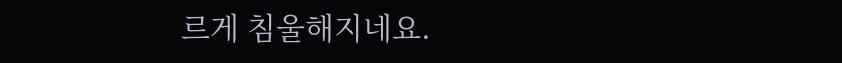르게 침울해지네요.